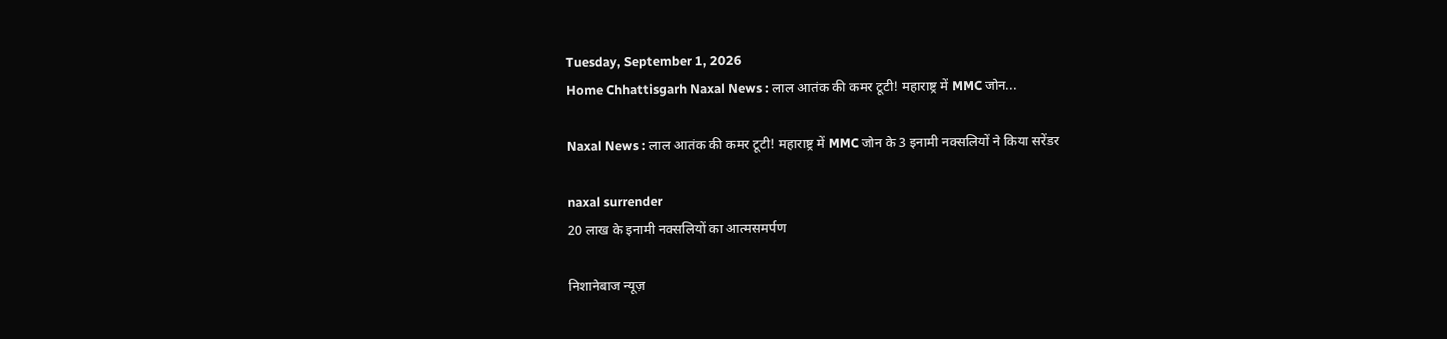Tuesday, September 1, 2026
Home Chhattisgarh Naxal News : लाल आतंक की कमर टूटी! महाराष्ट्र में MMC जोन...

Naxal News : लाल आतंक की कमर टूटी! महाराष्ट्र में MMC जोन के 3 इनामी नक्सलियों ने किया सरेंडर

naxal surrender
20 लाख के इनामी नक्सलियों का आत्मसमर्पण

निशानेबाज न्यूज़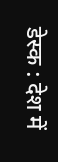डेस्क : देश में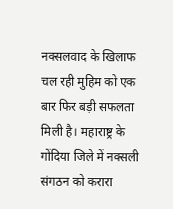नक्सलवाद के खिलाफ चल रही मुहिम को एक बार फिर बड़ी सफलता मिली है। महाराष्ट्र के गोंदिया जिले में नक्सली संगठन को करारा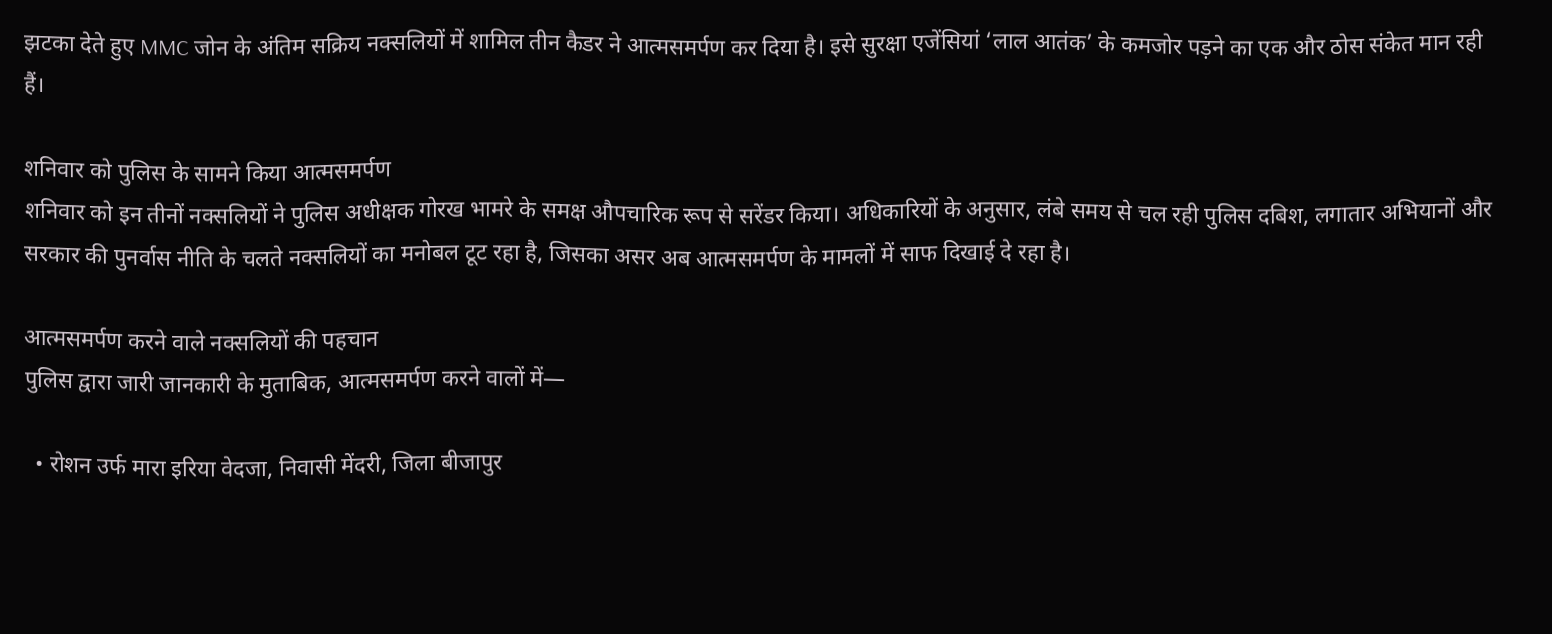झटका देते हुए MMC जोन के अंतिम सक्रिय नक्सलियों में शामिल तीन कैडर ने आत्मसमर्पण कर दिया है। इसे सुरक्षा एजेंसियां ‘लाल आतंक’ के कमजोर पड़ने का एक और ठोस संकेत मान रही हैं।

शनिवार को पुलिस के सामने किया आत्मसमर्पण
शनिवार को इन तीनों नक्सलियों ने पुलिस अधीक्षक गोरख भामरे के समक्ष औपचारिक रूप से सरेंडर किया। अधिकारियों के अनुसार, लंबे समय से चल रही पुलिस दबिश, लगातार अभियानों और सरकार की पुनर्वास नीति के चलते नक्सलियों का मनोबल टूट रहा है, जिसका असर अब आत्मसमर्पण के मामलों में साफ दिखाई दे रहा है।

आत्मसमर्पण करने वाले नक्सलियों की पहचान
पुलिस द्वारा जारी जानकारी के मुताबिक, आत्मसमर्पण करने वालों में—

  • रोशन उर्फ मारा इरिया वेदजा, निवासी मेंदरी, जिला बीजापुर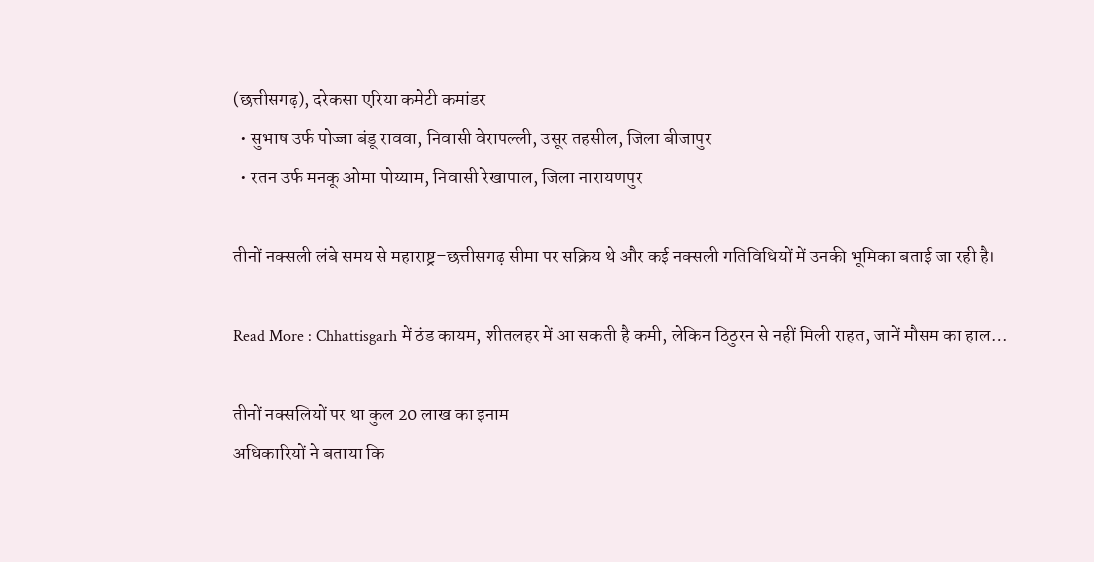(छत्तीसगढ़), दरेकसा एरिया कमेटी कमांडर
  • सुभाष उर्फ पोज्जा बंडू राववा, निवासी वेरापल्ली, उसूर तहसील, जिला बीजापुर
  • रतन उर्फ मनकू ओमा पोय्याम, निवासी रेखापाल, जिला नारायणपुर

तीनों नक्सली लंबे समय से महाराष्ट्र–छत्तीसगढ़ सीमा पर सक्रिय थे और कई नक्सली गतिविधियों में उनकी भूमिका बताई जा रही है।

Read More : Chhattisgarh में ठंड कायम, शीतलहर में आ सकती है कमी, लेकिन ठिठुरन से नहीं मिली राहत, जानें मौसम का हाल…

तीनों नक्सलियों पर था कुल 20 लाख का इनाम
अधिकारियों ने बताया कि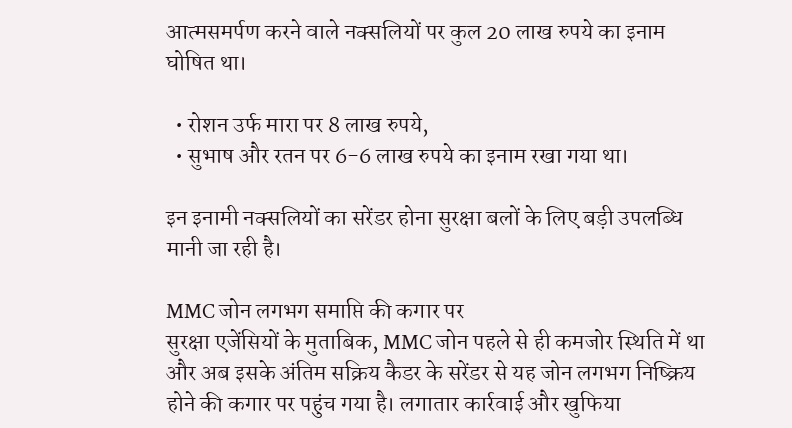आत्मसमर्पण करने वाले नक्सलियों पर कुल 20 लाख रुपये का इनाम घोषित था।

  • रोशन उर्फ मारा पर 8 लाख रुपये,
  • सुभाष और रतन पर 6-6 लाख रुपये का इनाम रखा गया था।

इन इनामी नक्सलियों का सरेंडर होना सुरक्षा बलों के लिए बड़ी उपलब्धि मानी जा रही है।

MMC जोन लगभग समाप्ति की कगार पर
सुरक्षा एजेंसियों के मुताबिक, MMC जोन पहले से ही कमजोर स्थिति में था और अब इसके अंतिम सक्रिय कैडर के सरेंडर से यह जोन लगभग निष्क्रिय होने की कगार पर पहुंच गया है। लगातार कार्रवाई और खुफिया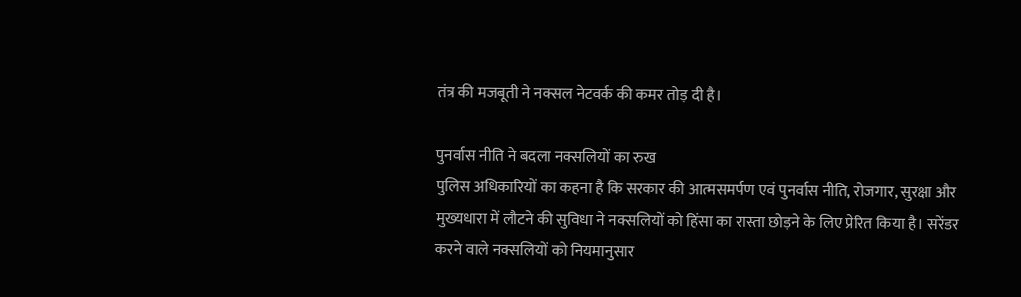तंत्र की मजबूती ने नक्सल नेटवर्क की कमर तोड़ दी है।

पुनर्वास नीति ने बदला नक्सलियों का रुख
पुलिस अधिकारियों का कहना है कि सरकार की आत्मसमर्पण एवं पुनर्वास नीति, रोजगार, सुरक्षा और मुख्यधारा में लौटने की सुविधा ने नक्सलियों को हिंसा का रास्ता छोड़ने के लिए प्रेरित किया है। सरेंडर करने वाले नक्सलियों को नियमानुसार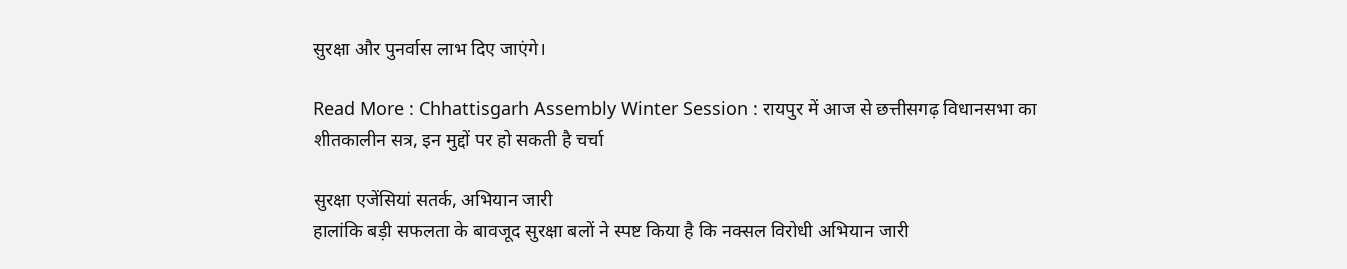सुरक्षा और पुनर्वास लाभ दिए जाएंगे।

Read More : Chhattisgarh Assembly Winter Session : रायपुर में आज से छत्तीसगढ़ विधानसभा का शीतकालीन सत्र, इन मुद्दों पर हो सकती है चर्चा

सुरक्षा एजेंसियां सतर्क, अभियान जारी
हालांकि बड़ी सफलता के बावजूद सुरक्षा बलों ने स्पष्ट किया है कि नक्सल विरोधी अभियान जारी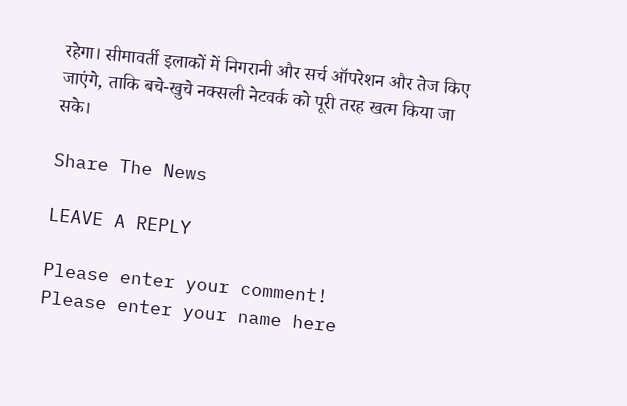रहेगा। सीमावर्ती इलाकों में निगरानी और सर्च ऑपरेशन और तेज किए जाएंगे, ताकि बचे-खुचे नक्सली नेटवर्क को पूरी तरह खत्म किया जा सके।

Share The News

LEAVE A REPLY

Please enter your comment!
Please enter your name here